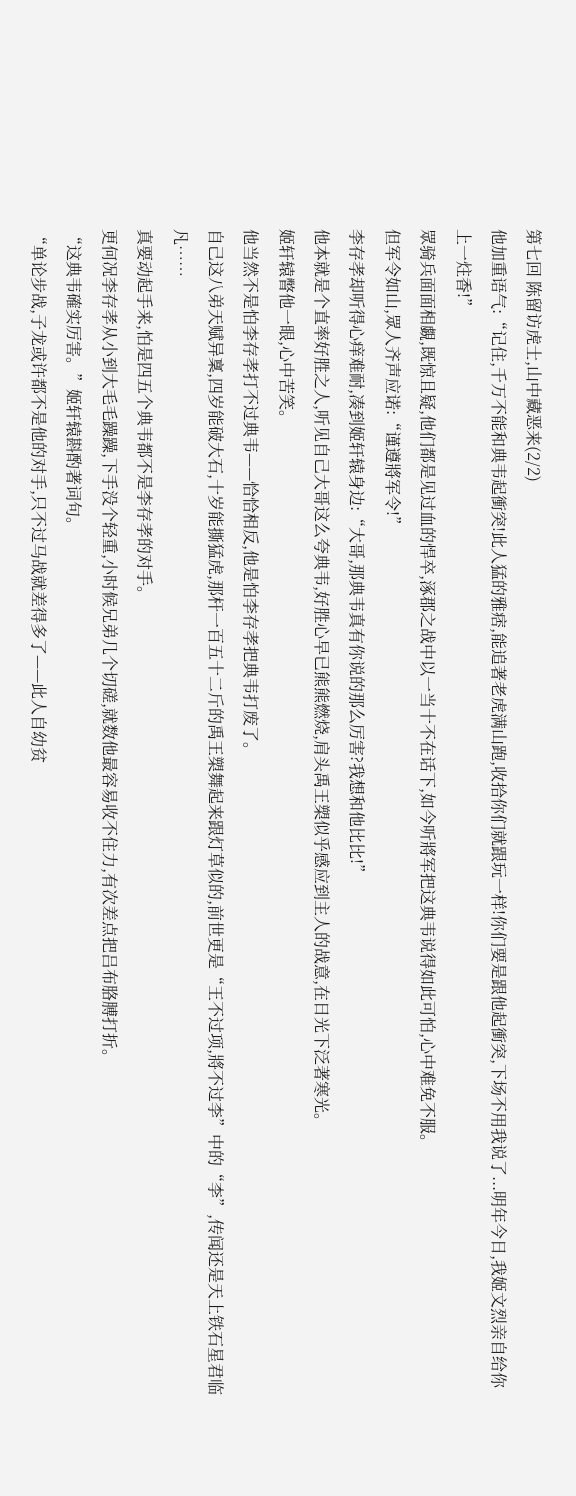第七回 陈留访虎士,山中藏恶来(2/2)
他加重语气:“记住,千万不能和典韦起衝突!此人猛的雅痞,能追著老虎满山跑,收拾你们就跟玩一样!你们要是跟他起衝突,下场不用我说了...明年今日,我姬文烈亲自给你上一炷香!”
眾骑兵面面相覷,既惊且疑,他们都是见过血的悍卒,涿郡之战中以一当十不在话下,如今听將军把这典韦说得如此可怕,心中难免不服。
但军令如山,眾人齐声应诺:“谨遵將军令!”
李存孝却听得心痒难耐,凑到姬轩辕身边:“大哥,那典韦真有你说的那么厉害?我想和他比比!”
他本就是个直率好胜之人,听见自己大哥这么夸典韦,好胜心早已熊熊燃烧,肩头禹王槊似乎感应到主人的战意,在日光下泛著寒光。
姬轩辕瞥他一眼,心中苦笑。
他当然不是怕李存孝打不过典韦——恰恰相反,他是怕李存孝把典韦打废了。
自己这八弟天赋异稟,四岁能破大石,十岁能撕猛虎,那杆一百五十二斤的禹王槊舞起来跟灯草似的,前世更是“王不过项,將不过李”中的“李”,传闻还是天上铁石星君临凡……
真要动起手来,怕是四五个典韦都不是李存孝的对手。
更何况李存孝从小到大毛毛躁躁,下手没个轻重,小时候兄弟几个切磋,就数他最容易收不住力,有次差点把吕布胳膊打折。
“这典韦確实厉害。”姬轩辕斟酌著词句。
“单论步战,子龙或许都不是他的对手,只不过马战就差得多了——此人自幼贫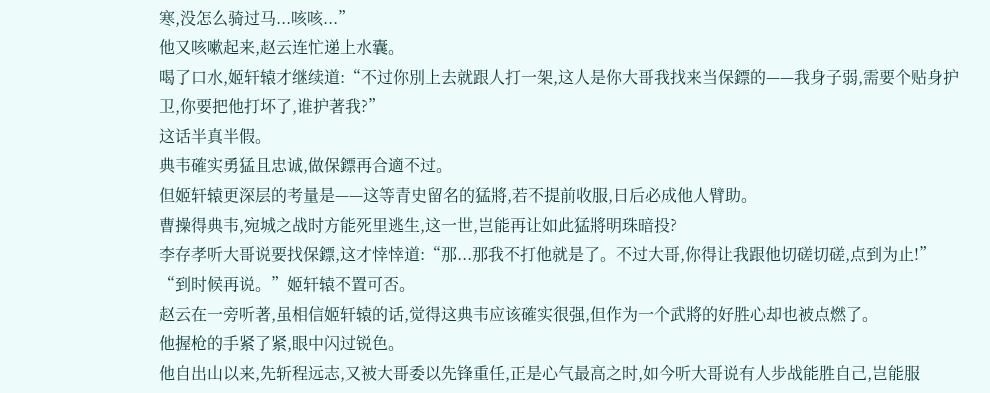寒,没怎么骑过马...咳咳...”
他又咳嗽起来,赵云连忙递上水囊。
喝了口水,姬轩辕才继续道:“不过你別上去就跟人打一架,这人是你大哥我找来当保鏢的——我身子弱,需要个贴身护卫,你要把他打坏了,谁护著我?”
这话半真半假。
典韦確实勇猛且忠诚,做保鏢再合適不过。
但姬轩辕更深层的考量是——这等青史留名的猛將,若不提前收服,日后必成他人臂助。
曹操得典韦,宛城之战时方能死里逃生,这一世,岂能再让如此猛將明珠暗投?
李存孝听大哥说要找保鏢,这才悻悻道:“那...那我不打他就是了。不过大哥,你得让我跟他切磋切磋,点到为止!”
“到时候再说。”姬轩辕不置可否。
赵云在一旁听著,虽相信姬轩辕的话,觉得这典韦应该確实很强,但作为一个武將的好胜心却也被点燃了。
他握枪的手紧了紧,眼中闪过锐色。
他自出山以来,先斩程远志,又被大哥委以先锋重任,正是心气最高之时,如今听大哥说有人步战能胜自己,岂能服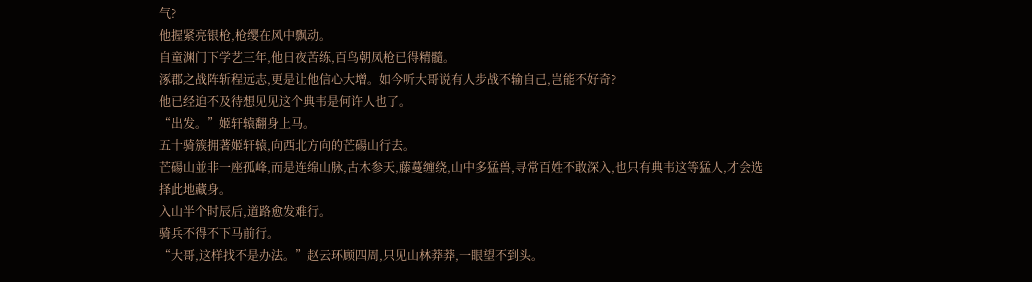气?
他握紧亮银枪,枪缨在风中飘动。
自童渊门下学艺三年,他日夜苦练,百鸟朝凤枪已得精髓。
涿郡之战阵斩程远志,更是让他信心大增。如今听大哥说有人步战不输自己,岂能不好奇?
他已经迫不及待想见见这个典韦是何许人也了。
“出发。”姬轩辕翻身上马。
五十骑簇拥著姬轩辕,向西北方向的芒碭山行去。
芒碭山並非一座孤峰,而是连绵山脉,古木参天,藤蔓缠绕,山中多猛兽,寻常百姓不敢深入,也只有典韦这等猛人,才会选择此地藏身。
入山半个时辰后,道路愈发难行。
骑兵不得不下马前行。
“大哥,这样找不是办法。”赵云环顾四周,只见山林莽莽,一眼望不到头。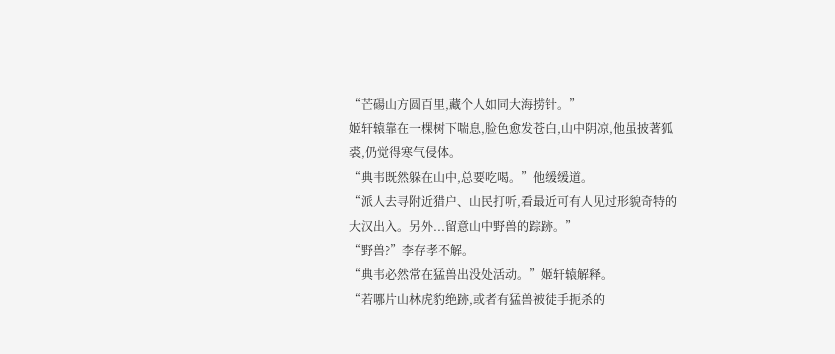“芒碭山方圆百里,藏个人如同大海捞针。”
姬轩辕靠在一棵树下喘息,脸色愈发苍白,山中阴凉,他虽披著狐裘,仍觉得寒气侵体。
“典韦既然躲在山中,总要吃喝。”他缓缓道。
“派人去寻附近猎户、山民打听,看最近可有人见过形貌奇特的大汉出入。另外...留意山中野兽的踪跡。”
“野兽?”李存孝不解。
“典韦必然常在猛兽出没处活动。”姬轩辕解释。
“若哪片山林虎豹绝跡,或者有猛兽被徒手扼杀的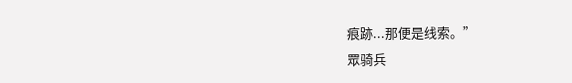痕跡...那便是线索。”
眾骑兵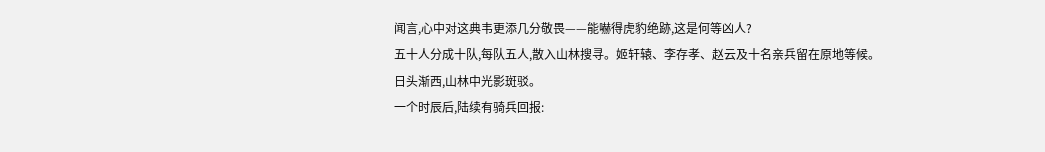闻言,心中对这典韦更添几分敬畏——能嚇得虎豹绝跡,这是何等凶人?
五十人分成十队,每队五人,散入山林搜寻。姬轩辕、李存孝、赵云及十名亲兵留在原地等候。
日头渐西,山林中光影斑驳。
一个时辰后,陆续有骑兵回报: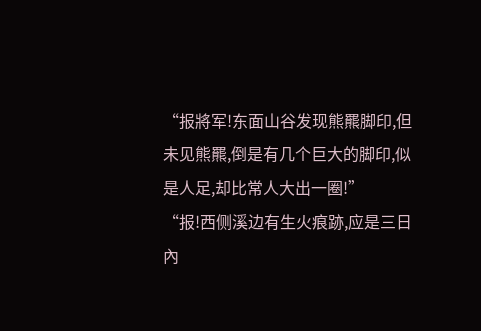“报將军!东面山谷发现熊羆脚印,但未见熊羆,倒是有几个巨大的脚印,似是人足,却比常人大出一圈!”
“报!西侧溪边有生火痕跡,应是三日內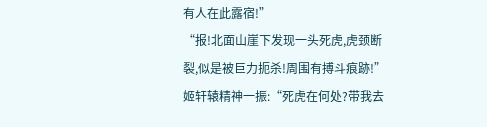有人在此露宿!”
“报!北面山崖下发现一头死虎,虎颈断裂,似是被巨力扼杀!周围有搏斗痕跡!”
姬轩辕精神一振:“死虎在何处?带我去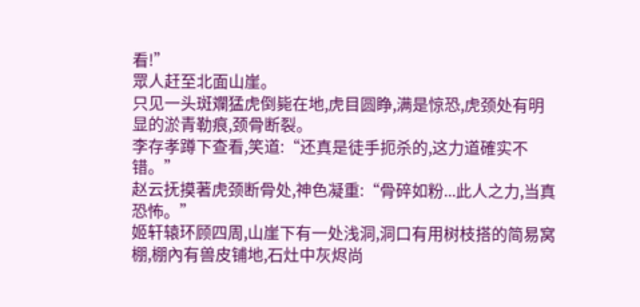看!”
眾人赶至北面山崖。
只见一头斑斕猛虎倒毙在地,虎目圆睁,满是惊恐,虎颈处有明显的淤青勒痕,颈骨断裂。
李存孝蹲下查看,笑道:“还真是徒手扼杀的,这力道確实不错。”
赵云抚摸著虎颈断骨处,神色凝重:“骨碎如粉...此人之力,当真恐怖。”
姬轩辕环顾四周,山崖下有一处浅洞,洞口有用树枝搭的简易窝棚,棚內有兽皮铺地,石灶中灰烬尚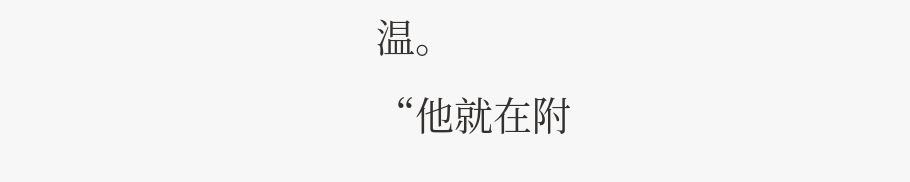温。
“他就在附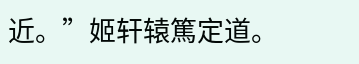近。”姬轩辕篤定道。